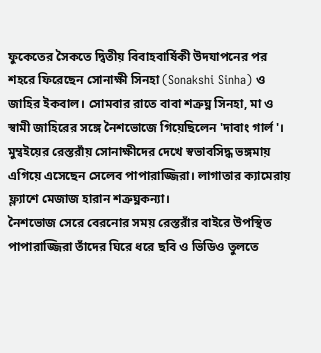ফুকেতের সৈকতে দ্বিতীয় বিবাহবার্ষিকী উদযাপনের পর শহরে ফিরেছেন সোনাক্ষী সিনহা (Sonakshi Sinha) ও জাহির ইকবাল। সোমবার রাতে বাবা শত্রুঘ্ন সিনহা, মা ও স্বামী জাহিরের সঙ্গে নৈশভোজে গিয়েছিলেন 'দাবাং গার্ল'। মুম্বইয়ের রেস্তরাঁয় সোনাক্ষীদের দেখে স্বভাবসিদ্ধ ভঙ্গমায় এগিয়ে এসেছেন সেলেব পাপারাজ্জিরা। লাগাতার ক্যামেরায় ফ্ল্যাশে মেজাজ হারান শত্রুঘ্নকন্যা।
নৈশভোজ সেরে বেরনোর সময় রেস্তরাঁর বাইরে উপস্থিত পাপারাজ্জিরা তাঁদের ঘিরে ধরে ছবি ও ভিডিও তুলতে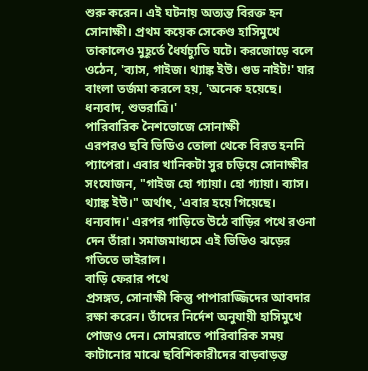শুরু করেন। এই ঘটনায় অত্যন্ত বিরক্ত হন সোনাক্ষী। প্রথম কয়েক সেকেণ্ড হাসিমুখে তাকালেও মুহূর্তে ধৈর্যচ্যুতি ঘটে। করজোড়ে বলে ওঠেন, 'ব্যাস, গাইজ। থ্যাঙ্ক ইউ। গুড নাইট!' যার বাংলা তর্জমা করলে হয়, 'অনেক হয়েছে। ধন্যবাদ, শুভরাত্রি।'
পারিবারিক নৈশভোজে সোনাক্ষী
এরপরও ছবি ভিডিও তোলা থেকে বিরত হননি প্যাপেরা। এবার খানিকটা সুর চড়িয়ে সোনাক্ষীর সংযোজন, "গাইজ হো গ্যায়া। হো গ্যায়া। ব্যাস। থ্যাঙ্ক ইউ।" অর্থাৎ, 'এবার হয়ে গিয়েছে। ধন্যবাদ।' এরপর গাড়িতে উঠে বাড়ির পথে রওনা দেন তাঁরা। সমাজমাধ্যমে এই ভিডিও ঝড়ের গতিতে ভাইরাল।
বাড়ি ফেরার পথে
প্রসঙ্গত, সোনাক্ষী কিন্তু পাপারাজ্জিদের আবদার রক্ষা করেন। তাঁদের নির্দেশ অনুযায়ী হাসিমুখে পোজও দেন। সোমরাতে পারিবারিক সময় কাটানোর মাঝে ছবিশিকারীদের বাড়বাড়ন্ত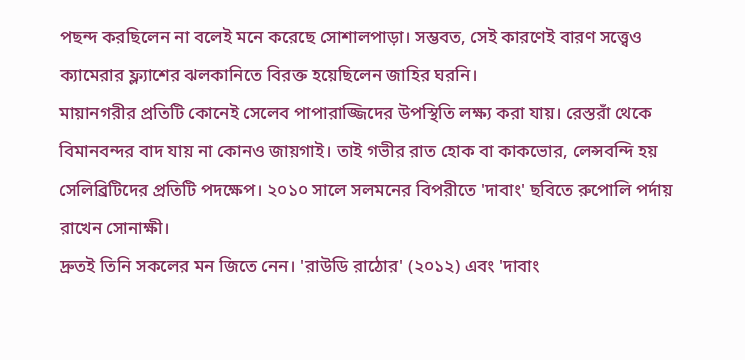পছন্দ করছিলেন না বলেই মনে করেছে সোশালপাড়া। সম্ভবত, সেই কারণেই বারণ সত্ত্বেও ক্যামেরার ফ্ল্যাশের ঝলকানিতে বিরক্ত হয়েছিলেন জাহির ঘরনি।
মায়ানগরীর প্রতিটি কোনেই সেলেব পাপারাজ্জিদের উপস্থিতি লক্ষ্য করা যায়। রেস্তরাঁ থেকে বিমানবন্দর বাদ যায় না কোনও জায়গাই। তাই গভীর রাত হোক বা কাকভোর, লেন্সবন্দি হয় সেলিব্রিটিদের প্রতিটি পদক্ষেপ। ২০১০ সালে সলমনের বিপরীতে 'দাবাং' ছবিতে রুপোলি পর্দায় রাখেন সোনাক্ষী।
দ্রুতই তিনি সকলের মন জিতে নেন। 'রাউডি রাঠোর' (২০১২) এবং 'দাবাং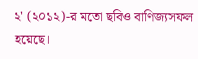২' (২০১২)-র মতো ছবিও বাণিজ্যসফল হয়েছে।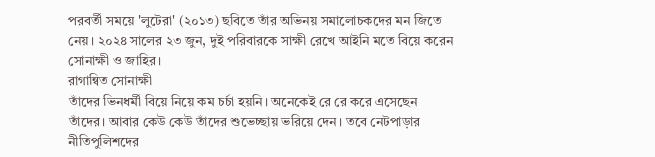পরবর্তী সময়ে 'লুটেরা' (২০১৩) ছবিতে তাঁর অভিনয় সমালোচকদের মন জিতে নেয়। ২০২৪ সালের ২৩ জুন, দুই পরিবারকে সাক্ষী রেখে আইনি মতে বিয়ে করেন সোনাক্ষী ও জাহির।
রাগান্বিত সোনাক্ষী
তাঁদের ভিনধর্মী বিয়ে নিয়ে কম চর্চা হয়নি। অনেকেই রে রে করে এসেছেন তাঁদের। আবার কেউ কেউ তাঁদের শুভেচ্ছায় ভরিয়ে দেন। তবে নেটপাড়ার নীতিপুলিশদের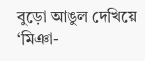বুড়ো আঙুল দেখিয়ে ‘মিঞা-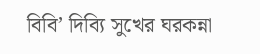বিবি’ দিব্যি সুখের ঘরকন্না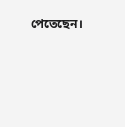পেতেছেন।